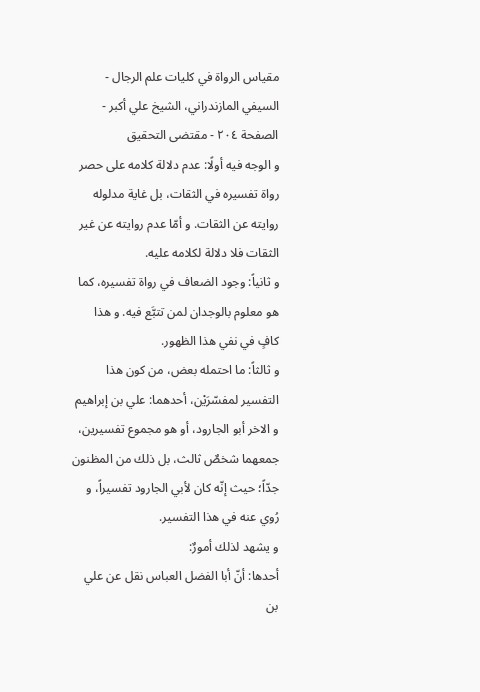مقياس الرواة في كليات علم الرجال - السيفي المازندراني، الشيخ علي أكبر - الصفحة ٢٠٤ - مقتضى التحقيق
و الوجه فيه أولًا: عدم دلالة كلامه على حصر رواة تفسيره في الثقات، بل غاية مدلوله روايته عن الثقات. و أمّا عدم روايته عن غير الثقات فلا دلالة لكلامه عليه.
و ثانياً: وجود الضعاف في رواة تفسيره، كما هو معلوم بالوجدان لمن تتبَّع فيه. و هذا كافٍ في نفي هذا الظهور.
و ثالثاً: ما احتمله بعض، من كون هذا التفسير لمفسّرَيْن، أحدهما: علي بن إبراهيم و الاخر أبو الجارود، أو هو مجموع تفسيرين، جمعهما شخصٌ ثالث، بل ذلك من المظنون جدّاً؛ حيث إنّه كان لأبي الجارود تفسيراً، و رُوي عنه في هذا التفسير.
و يشهد لذلك أمورٌ:
أحدها: أنّ أبا الفضل العباس نقل عن علي بن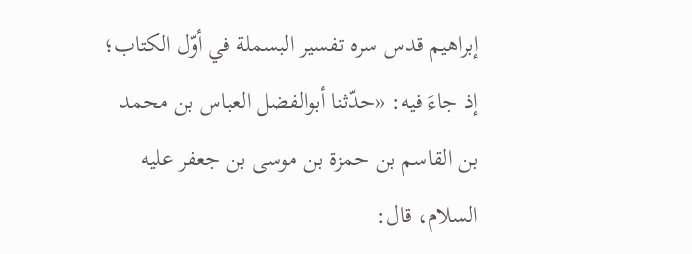إبراهيم قدس سره تفسير البسملة في أوّل الكتاب؛ إذ جاءَ فيه: «حدّثنا أبوالفضل العباس بن محمد بن القاسم بن حمزة بن موسى بن جعفر عليه السلام، قال: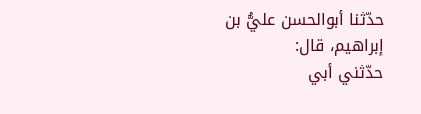حدّثنا أبوالحسن عليُّ بن إبراهيم، قال:
حدّثني أبي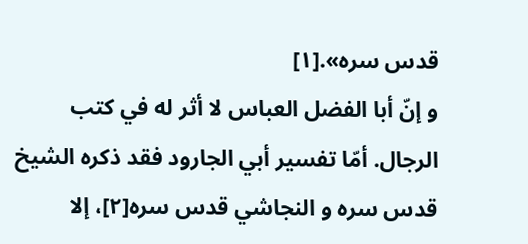قدس سره».[١]
و إنّ أبا الفضل العباس لا أثر له في كتب الرجال. أمّا تفسير أبي الجارود فقد ذكره الشيخ قدس سره و النجاشي قدس سره[٢]، إلا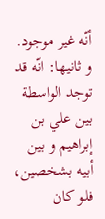أنّه غير موجود.
و ثانيها: انّه قد توجد الواسطة بين علي بن إبراهيم و بين أبيه بشخصين، فلو كان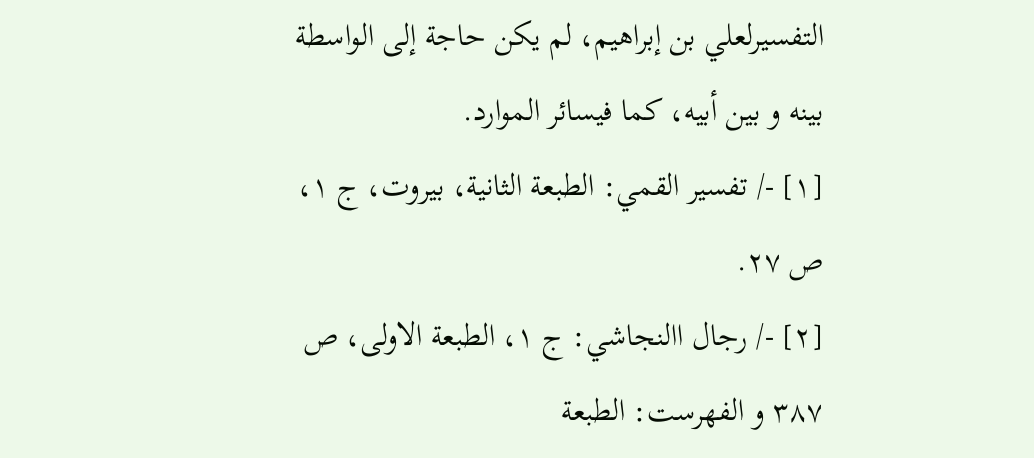التفسيرلعلي بن إبراهيم، لم يكن حاجة إلى الواسطة بينه و بين أبيه، كما فيسائر الموارد.
[١] -/ تفسير القمي: الطبعة الثانية، بيروت، ج ١، ص ٢٧.
[٢] -/ رجال االنجاشي: ج ١، الطبعة الاولى، ص ٣٨٧ و الفهرست: الطبعة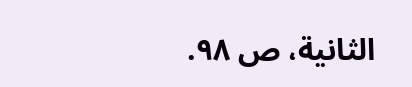الثانية، ص ٩٨.